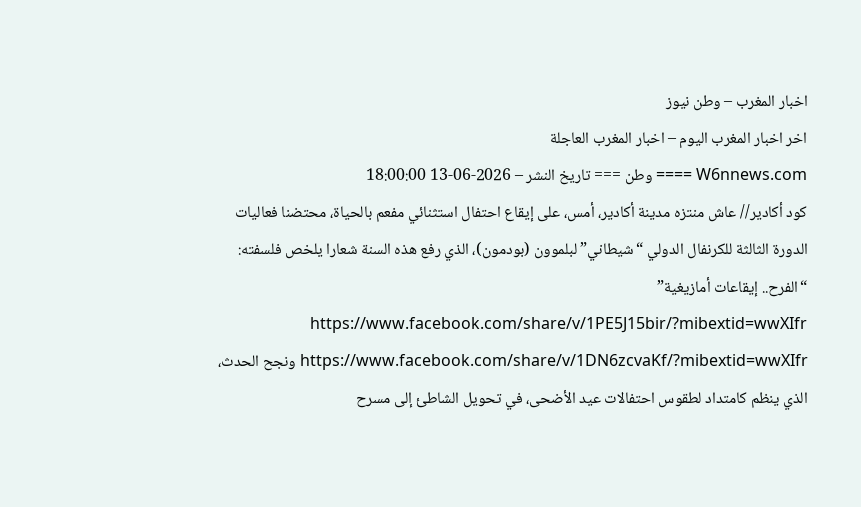اخبار المغرب – وطن نيوز
اخر اخبار المغرب اليوم – اخبار المغرب العاجلة
W6nnews.com ==== وطن === تاريخ النشر – 2026-06-13 18:00:00
كود أكادير// عاش منتزه مدينة أكادير، أمس، على إيقاع احتفال استثنائي مفعم بالحياة، محتضنا فعاليات الدورة الثالثة للكرنفال الدولي “شيطاني” لبلموون (بودمون)، الذي رفع هذه السنة شعارا يلخص فلسفته: “الفرح.. إيقاعات أمازيغية” https://www.facebook.com/share/v/1PE5J15bir/?mibextid=wwXIfr https://www.facebook.com/share/v/1DN6zcvaKf/?mibextid=wwXIfr ونجح الحدث، الذي ينظم كامتداد لطقوس احتفالات عيد الأضحى، في تحويل الشاطئ إلى مسرح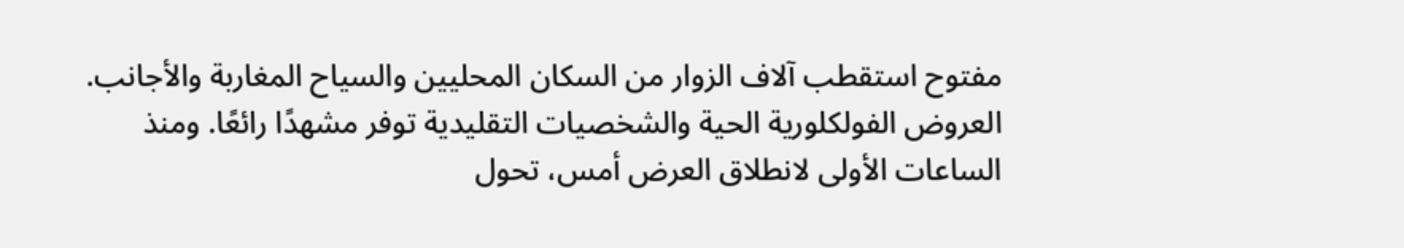مفتوح استقطب آلاف الزوار من السكان المحليين والسياح المغاربة والأجانب. العروض الفولكلورية الحية والشخصيات التقليدية توفر مشهدًا رائعًا. ومنذ الساعات الأولى لانطلاق العرض أمس، تحول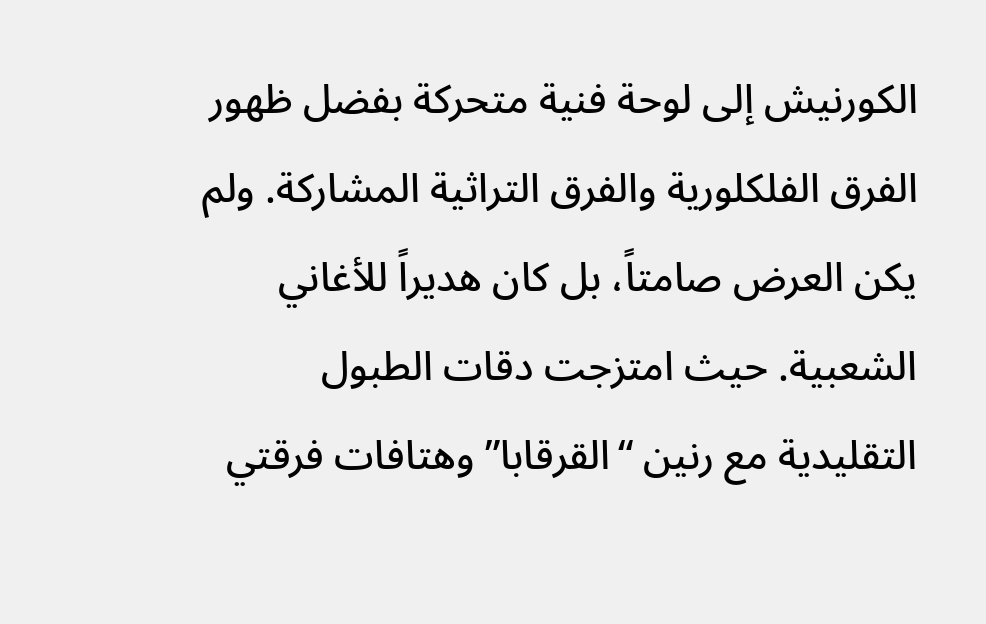الكورنيش إلى لوحة فنية متحركة بفضل ظهور الفرق الفلكلورية والفرق التراثية المشاركة. ولم يكن العرض صامتاً، بل كان هديراً للأغاني الشعبية. حيث امتزجت دقات الطبول التقليدية مع رنين “القرقابا” وهتافات فرقتي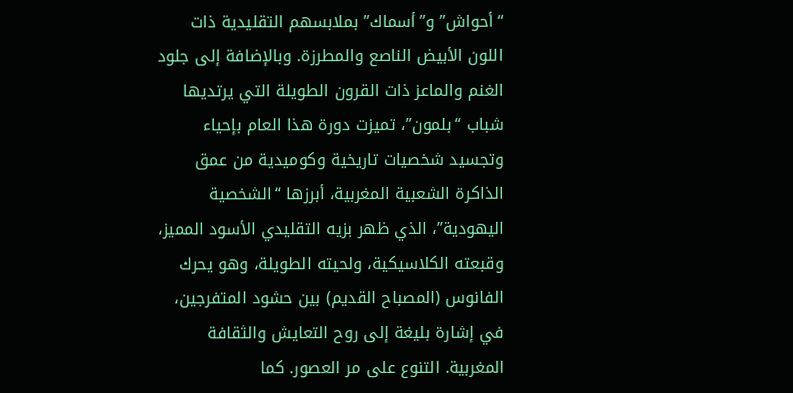“أحواش” و”أسماك” بملابسهم التقليدية ذات اللون الأبيض الناصع والمطرزة. وبالإضافة إلى جلود الغنم والماعز ذات القرون الطويلة التي يرتديها شباب “بلمون”، تميزت دورة هذا العام بإحياء وتجسيد شخصيات تاريخية وكوميدية من عمق الذاكرة الشعبية المغربية، أبرزها “الشخصية اليهودية”، الذي ظهر بزيه التقليدي الأسود المميز، وقبعته الكلاسيكية، ولحيته الطويلة، وهو يحرك الفانوس (المصباح القديم) بين حشود المتفرجين، في إشارة بليغة إلى روح التعايش والثقافة المغربية. التنوع على مر العصور. كما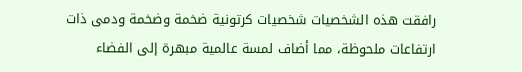رافقت هذه الشخصيات شخصيات كرتونية ضخمة وضخمة ودمى ذات ارتفاعات ملحوظة، مما أضاف لمسة عالمية مبهرة إلى الفضاء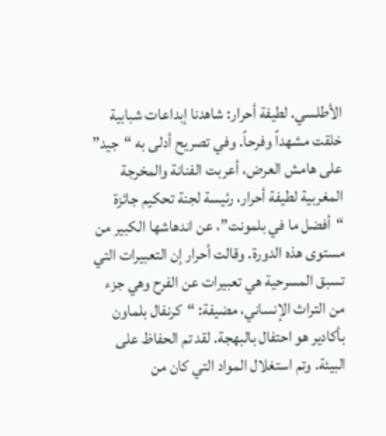الأطلسي. لطيفة أحرار: شاهدنا إبداعات شبابية خلقت مشهداً وفرحاً. وفي تصريح أدلى به “جيد” على هامش العرض، أعربت الفنانة والمخرجة المغربية لطيفة أحرار، رئيسة لجنة تحكيم جائزة “أفضل ما في بلمونت”، عن اندهاشها الكبير من مستوى هذه الدورة. وقالت أحرار إن التعبيرات التي تسبق المسرحية هي تعبيرات عن الفرح وهي جزء من التراث الإنساني، مضيفة: “كرنفال بلماون بأكادير هو احتفال بالبهجة. لقد تم الحفاظ على البيئة. وتم استغلال المواد التي كان من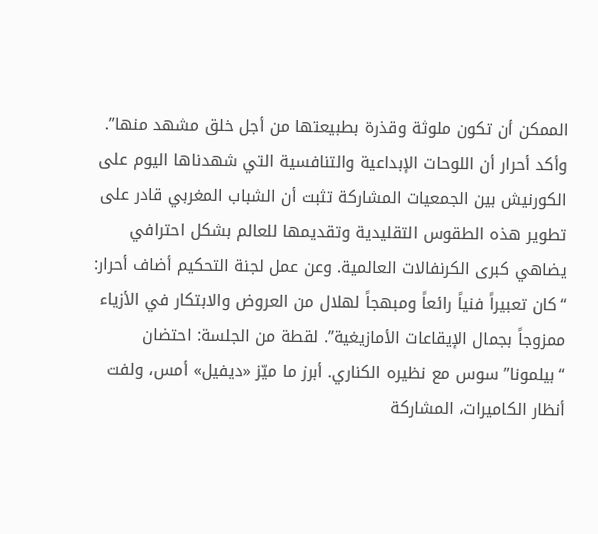الممكن أن تكون ملوثة وقذرة بطبيعتها من أجل خلق مشهد منها”. وأكد أحرار أن اللوحات الإبداعية والتنافسية التي شهدناها اليوم على الكورنيش بين الجمعيات المشاركة تثبت أن الشباب المغربي قادر على تطوير هذه الطقوس التقليدية وتقديمها للعالم بشكل احترافي يضاهي كبرى الكرنفالات العالمية. وعن عمل لجنة التحكيم أضاف أحرار: “كان تعبيراً فنياً رائعاً ومبهجاً لهلال من العروض والابتكار في الأزياء ممزوجاً بجمال الإيقاعات الأمازيغية”. لقطة من الجلسة: احتضان “بيلمونا” سوس مع نظيره الكناري. أبرز ما ميّز «ديفيل» أمس، ولفت أنظار الكاميرات، المشاركة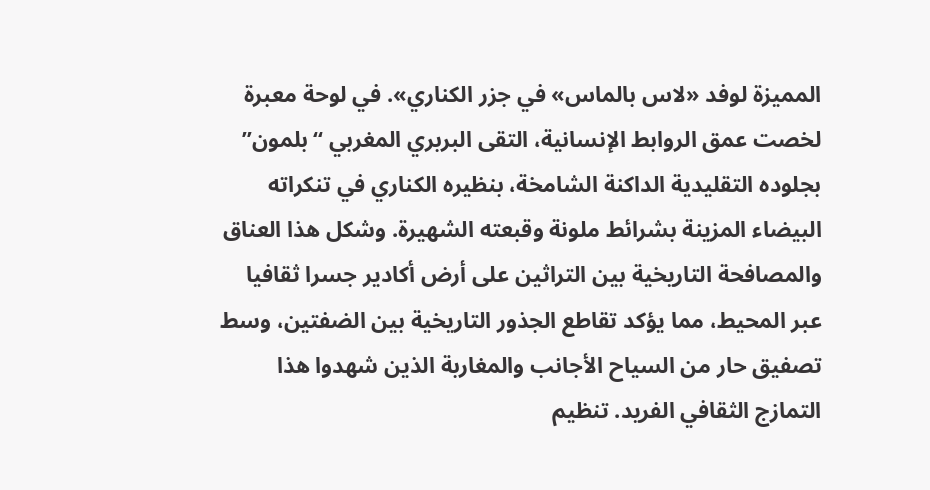المميزة لوفد «لاس بالماس» في جزر الكناري». في لوحة معبرة لخصت عمق الروابط الإنسانية، التقى البربري المغربي “بلمون” بجلوده التقليدية الداكنة الشامخة، بنظيره الكناري في تنكراته البيضاء المزينة بشرائط ملونة وقبعته الشهيرة. وشكل هذا العناق والمصافحة التاريخية بين التراثين على أرض أكادير جسرا ثقافيا عبر المحيط، مما يؤكد تقاطع الجذور التاريخية بين الضفتين، وسط تصفيق حار من السياح الأجانب والمغاربة الذين شهدوا هذا التمازج الثقافي الفريد. تنظيم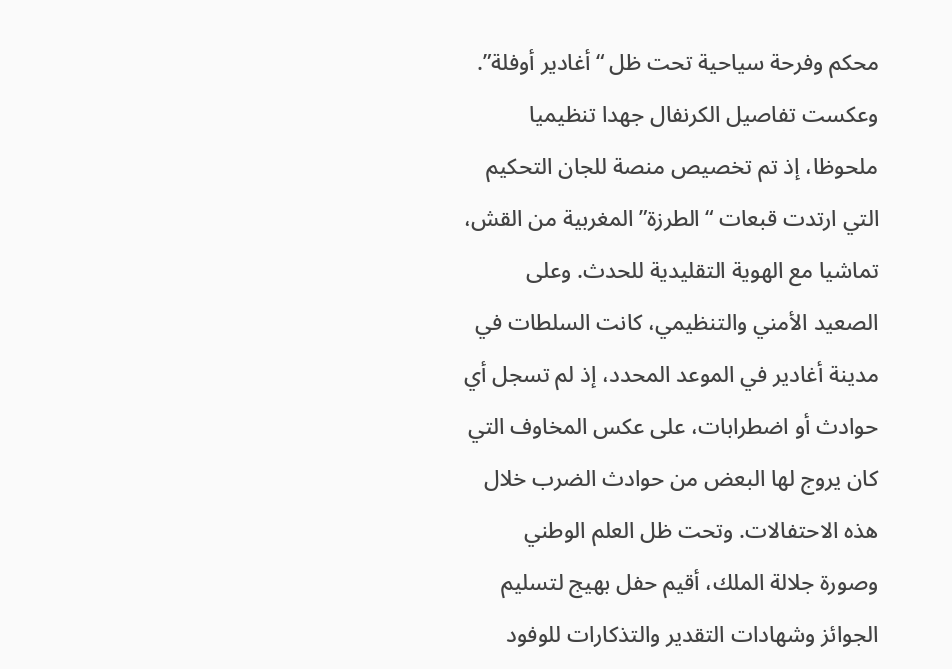محكم وفرحة سياحية تحت ظل “أغادير أوفلة”. وعكست تفاصيل الكرنفال جهدا تنظيميا ملحوظا، إذ تم تخصيص منصة للجان التحكيم التي ارتدت قبعات “الطرزة” المغربية من القش، تماشيا مع الهوية التقليدية للحدث. وعلى الصعيد الأمني والتنظيمي، كانت السلطات في مدينة أغادير في الموعد المحدد، إذ لم تسجل أي حوادث أو اضطرابات، على عكس المخاوف التي كان يروج لها البعض من حوادث الضرب خلال هذه الاحتفالات. وتحت ظل العلم الوطني وصورة جلالة الملك، أقيم حفل بهيج لتسليم الجوائز وشهادات التقدير والتذكارات للوفود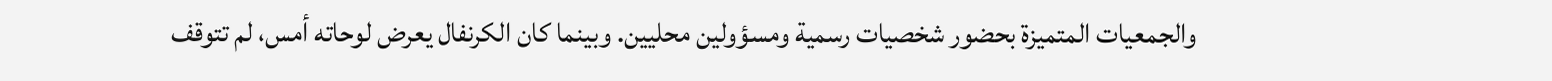والجمعيات المتميزة بحضور شخصيات رسمية ومسؤولين محليين. وبينما كان الكرنفال يعرض لوحاته أمس، لم تتوقف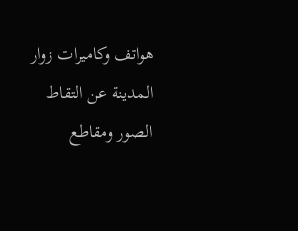هواتف وكاميرات زوار المدينة عن التقاط الصور ومقاطع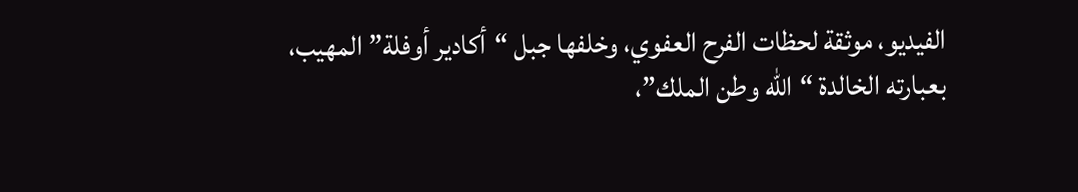الفيديو، موثقة لحظات الفرح العفوي، وخلفها جبل “أكادير أوفلة” المهيب، بعبارته الخالدة “الله وطن الملك”،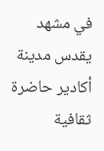في مشهد يقدس مدينة أكادير حاضرة ثقافية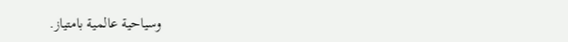وسياحية عالمية بامتياز.